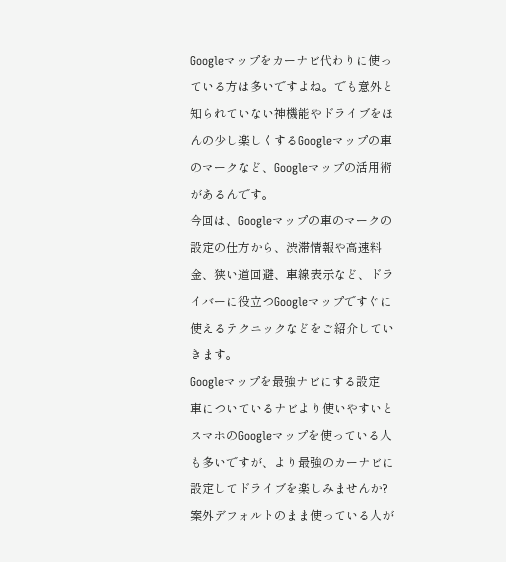Googleマップをカーナビ代わりに使っている方は多いですよね。でも意外と知られていない神機能やドライブをほんの少し楽しくするGoogleマップの車のマークなど、Googleマップの活用術があるんです。
今回は、Googleマップの車のマークの設定の仕方から、渋滞情報や高速料金、狭い道回避、車線表示など、ドライバーに役立つGoogleマップですぐに使えるテクニックなどをご紹介していきます。
Googleマップを最強ナビにする設定
車についているナビより使いやすいとスマホのGoogleマップを使っている人も多いですが、より最強のカーナビに設定してドライブを楽しみませんか?案外デフォルトのまま使っている人が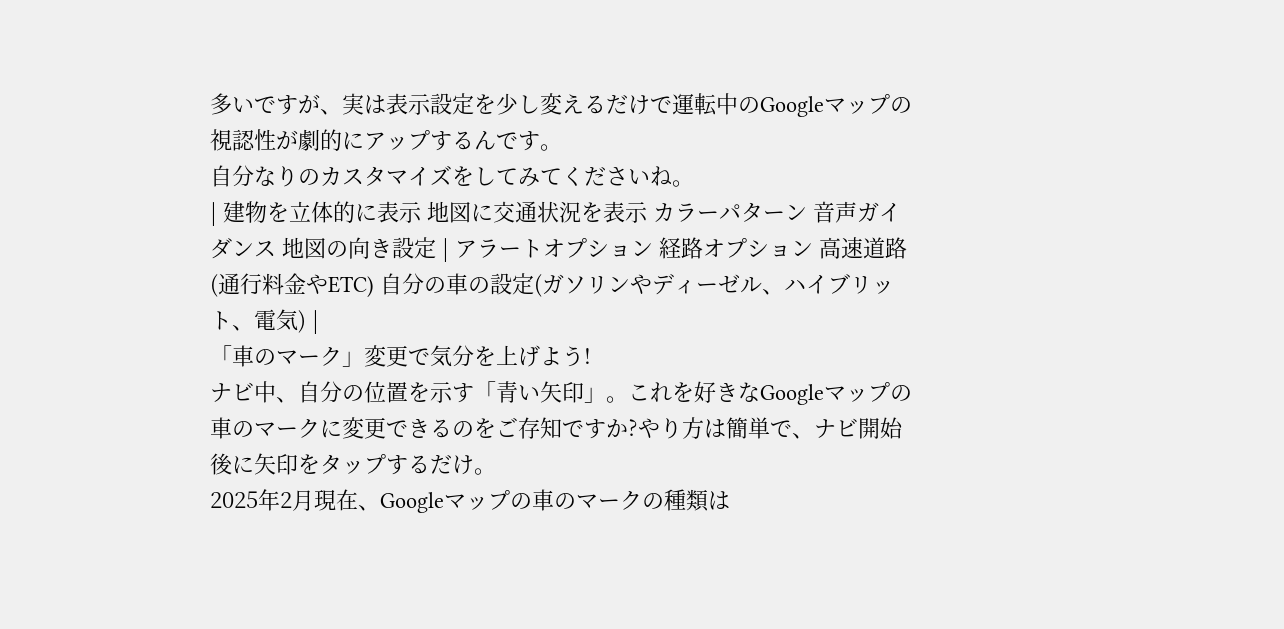多いですが、実は表示設定を少し変えるだけで運転中のGoogleマップの視認性が劇的にアップするんです。
自分なりのカスタマイズをしてみてくださいね。
| 建物を立体的に表示 地図に交通状況を表示 カラーパターン 音声ガイダンス 地図の向き設定 | アラートオプション 経路オプション 高速道路(通行料金やETC) 自分の車の設定(ガソリンやディーゼル、ハイブリット、電気) |
「車のマーク」変更で気分を上げよう!
ナビ中、自分の位置を示す「青い矢印」。これを好きなGoogleマップの車のマークに変更できるのをご存知ですか?やり方は簡単で、ナビ開始後に矢印をタップするだけ。
2025年2月現在、Googleマップの車のマークの種類は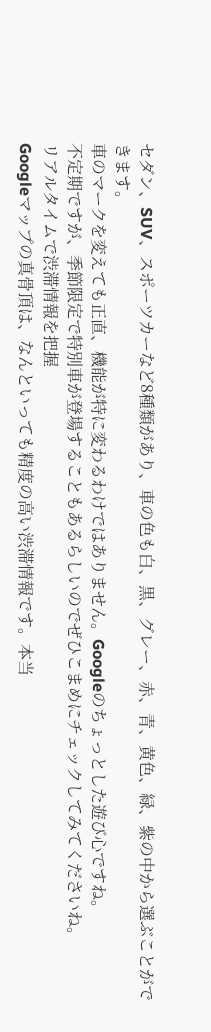セダン、SUV、スポーツカーなど8種類があり、車の色も白、黒、グレー、赤、青、黄色、緑、紫の中から選ぶことができます。
車のマークを変えても正直、機能が特に変わるわけではありません。Googleのちょっとした遊び心ですね。
不定期ですが、季節限定で特別車が登場することもあるらしいのでぜひこまめにチェックしてみてくださいね。
リアルタイムで渋滞情報を把握
Googleマップの真骨頂は、なんといっても精度の高い渋滞情報です。本当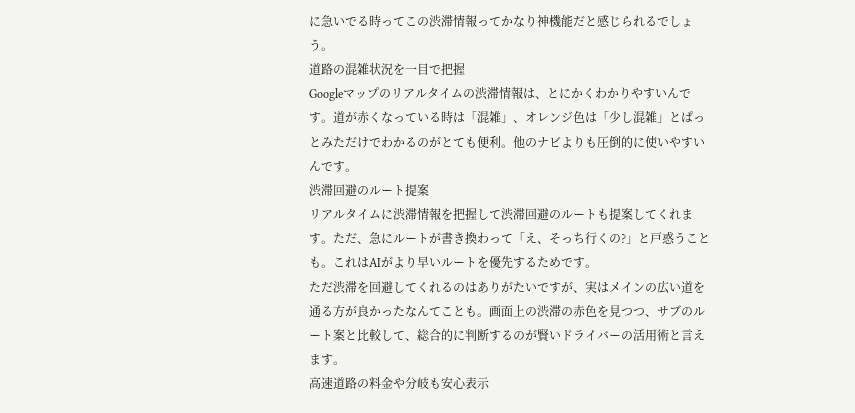に急いでる時ってこの渋滞情報ってかなり神機能だと感じられるでしょう。
道路の混雑状況を一目で把握
Googleマップのリアルタイムの渋滞情報は、とにかくわかりやすいんです。道が赤くなっている時は「混雑」、オレンジ色は「少し混雑」とぱっとみただけでわかるのがとても便利。他のナビよりも圧倒的に使いやすいんです。
渋滞回避のルート提案
リアルタイムに渋滞情報を把握して渋滞回避のルートも提案してくれます。ただ、急にルートが書き換わって「え、そっち行くの?」と戸惑うことも。これはAIがより早いルートを優先するためです。
ただ渋滞を回避してくれるのはありがたいですが、実はメインの広い道を通る方が良かったなんてことも。画面上の渋滞の赤色を見つつ、サブのルート案と比較して、総合的に判断するのが賢いドライバーの活用術と言えます。
高速道路の料金や分岐も安心表示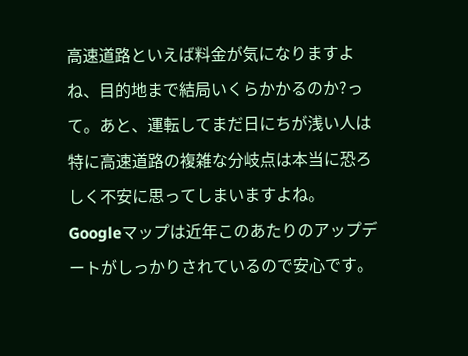高速道路といえば料金が気になりますよね、目的地まで結局いくらかかるのか?って。あと、運転してまだ日にちが浅い人は特に高速道路の複雑な分岐点は本当に恐ろしく不安に思ってしまいますよね。
Googleマップは近年このあたりのアップデートがしっかりされているので安心です。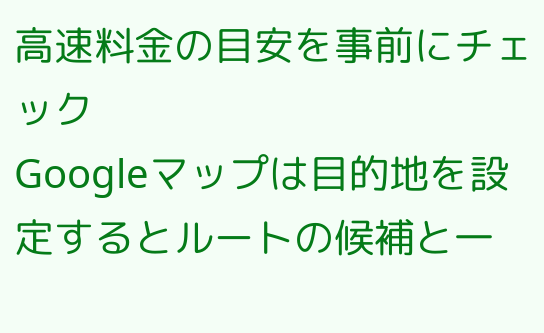高速料金の目安を事前にチェック
Googleマップは目的地を設定するとルートの候補と一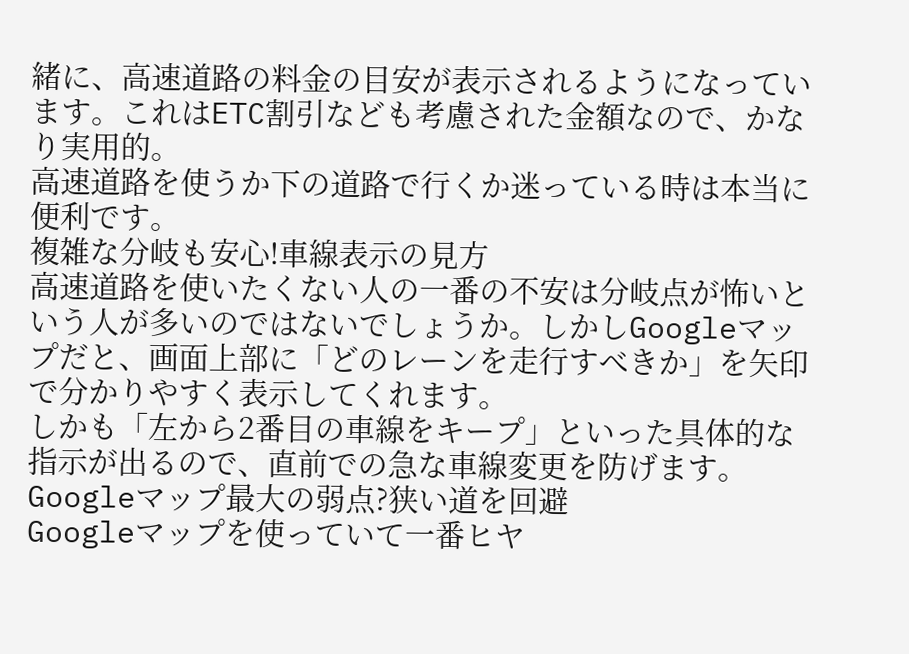緒に、高速道路の料金の目安が表示されるようになっています。これはETC割引なども考慮された金額なので、かなり実用的。
高速道路を使うか下の道路で行くか迷っている時は本当に便利です。
複雑な分岐も安心!車線表示の見方
高速道路を使いたくない人の一番の不安は分岐点が怖いという人が多いのではないでしょうか。しかしGoogleマップだと、画面上部に「どのレーンを走行すべきか」を矢印で分かりやすく表示してくれます。
しかも「左から2番目の車線をキープ」といった具体的な指示が出るので、直前での急な車線変更を防げます。
Googleマップ最大の弱点?狭い道を回避
Googleマップを使っていて一番ヒヤ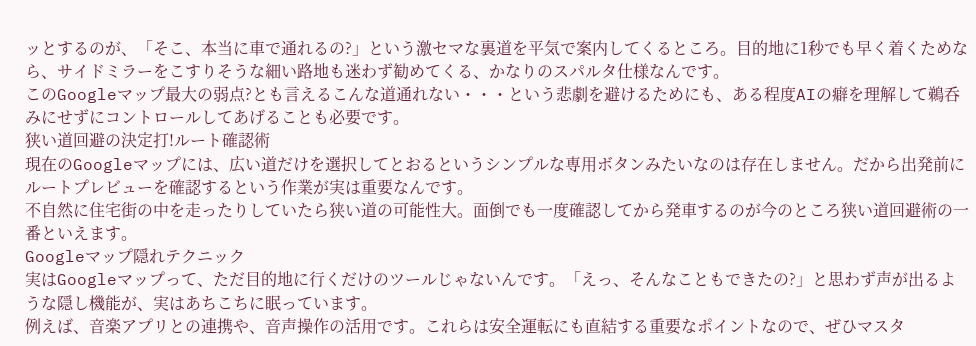ッとするのが、「そこ、本当に車で通れるの?」という激セマな裏道を平気で案内してくるところ。目的地に1秒でも早く着くためなら、サイドミラーをこすりそうな細い路地も迷わず勧めてくる、かなりのスパルタ仕様なんです。
このGoogleマップ最大の弱点?とも言えるこんな道通れない・・・という悲劇を避けるためにも、ある程度AIの癖を理解して鵜呑みにせずにコントロールしてあげることも必要です。
狭い道回避の決定打!ルート確認術
現在のGoogleマップには、広い道だけを選択してとおるというシンプルな専用ボタンみたいなのは存在しません。だから出発前にルートプレビューを確認するという作業が実は重要なんです。
不自然に住宅街の中を走ったりしていたら狭い道の可能性大。面倒でも一度確認してから発車するのが今のところ狭い道回避術の一番といえます。
Googleマップ隠れテクニック
実はGoogleマップって、ただ目的地に行くだけのツールじゃないんです。「えっ、そんなこともできたの?」と思わず声が出るような隠し機能が、実はあちこちに眠っています。
例えば、音楽アプリとの連携や、音声操作の活用です。これらは安全運転にも直結する重要なポイントなので、ぜひマスタ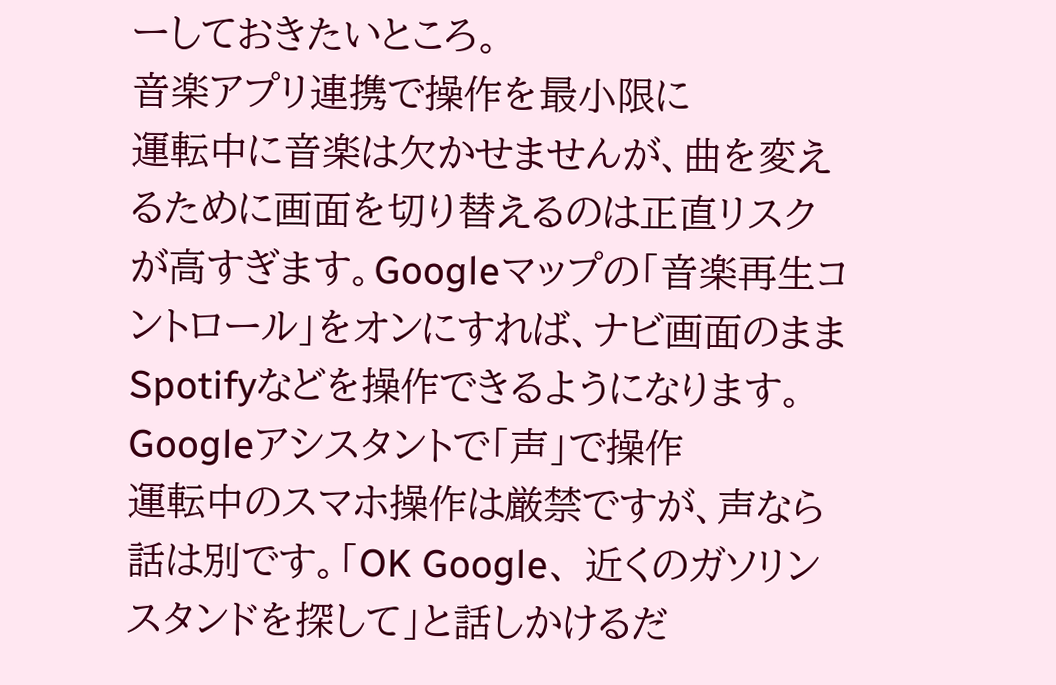ーしておきたいところ。
音楽アプリ連携で操作を最小限に
運転中に音楽は欠かせませんが、曲を変えるために画面を切り替えるのは正直リスクが高すぎます。Googleマップの「音楽再生コントロール」をオンにすれば、ナビ画面のままSpotifyなどを操作できるようになります。
Googleアシスタントで「声」で操作
運転中のスマホ操作は厳禁ですが、声なら話は別です。「OK Google、 近くのガソリンスタンドを探して」と話しかけるだ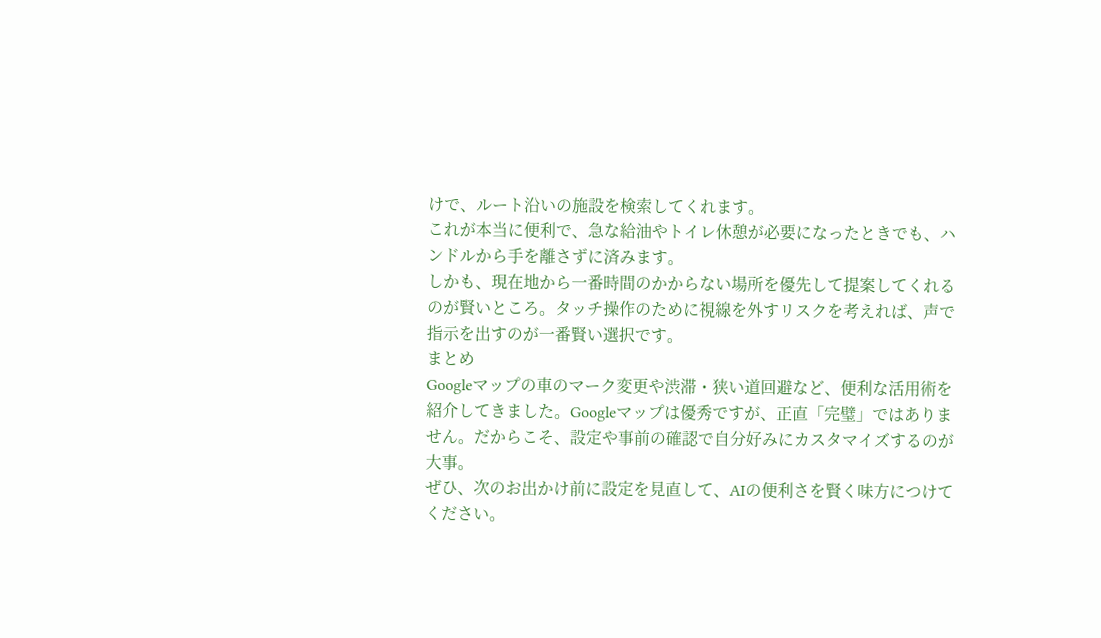けで、ルート沿いの施設を検索してくれます。
これが本当に便利で、急な給油やトイレ休憩が必要になったときでも、ハンドルから手を離さずに済みます。
しかも、現在地から一番時間のかからない場所を優先して提案してくれるのが賢いところ。タッチ操作のために視線を外すリスクを考えれば、声で指示を出すのが一番賢い選択です。
まとめ
Googleマップの車のマーク変更や渋滞・狭い道回避など、便利な活用術を紹介してきました。Googleマップは優秀ですが、正直「完璧」ではありません。だからこそ、設定や事前の確認で自分好みにカスタマイズするのが大事。
ぜひ、次のお出かけ前に設定を見直して、AIの便利さを賢く味方につけてください。